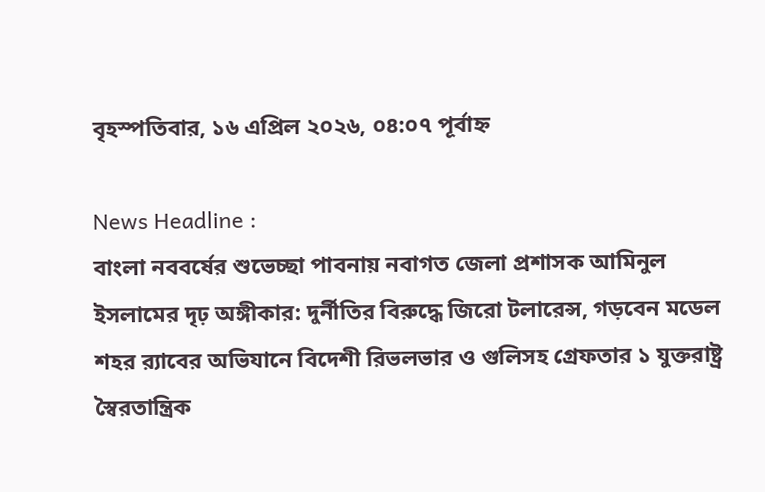বৃহস্পতিবার, ১৬ এপ্রিল ২০২৬, ০৪:০৭ পূর্বাহ্ন

News Headline :
বাংলা নববর্ষের শুভেচ্ছা পাবনায় নবাগত জেলা প্রশাসক আমিনুল ইসলামের দৃঢ় অঙ্গীকার: দুর্নীতির বিরুদ্ধে জিরো টলারেন্স, গড়বেন মডেল শহর র‌্যাবের অভিযানে বিদেশী রিভলভার ও গুলিসহ গ্রেফতার ১ যুক্তরাষ্ট্র স্বৈরতান্ত্রিক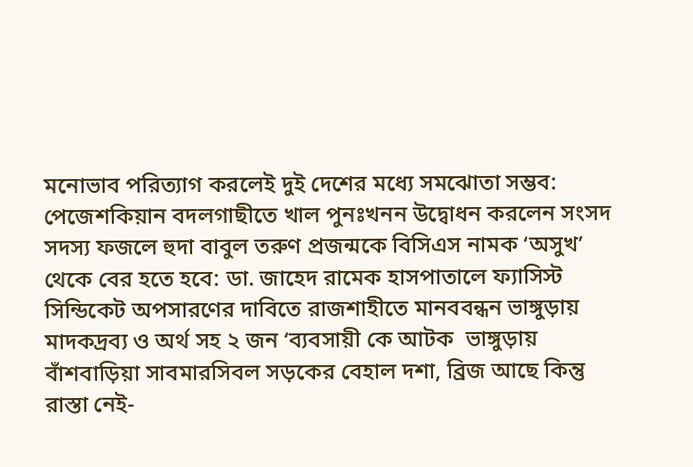মনোভাব পরিত্যাগ করলেই দুই দেশের মধ্যে সমঝোতা সম্ভব: পেজেশকিয়ান বদলগাছীতে খাল পুনঃখনন উদ্বোধন করলেন সংসদ সদস্য ফজলে হুদা বাবুল তরুণ প্রজন্মকে বিসিএস নামক ‘অসুখ’ থেকে বের হতে হবে: ডা. জাহেদ রামেক হাসপাতালে ফ্যাসিস্ট সিন্ডিকেট অপসারণের দাবিতে রাজশাহীতে মানববন্ধন ভাঙ্গুড়ায় মাদকদ্রব্য ও অর্থ সহ ২ জন ‘ব্যবসায়ী কে আটক  ভাঙ্গুড়ায় বাঁশবাড়িয়া সাবমারসিবল সড়কের বেহাল দশা, ব্রিজ আছে কিন্তু রাস্তা নেই-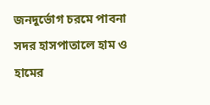জনদুর্ভোগ চরমে পাবনা সদর হাসপাতালে হাম ও হামের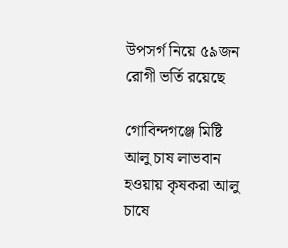উপসর্গ নিয়ে ৫৯জন রোগী ভর্তি রয়েছে

গোবিন্দগঞ্জে মিষ্টি আলু চাষ লাভবান হওয়ায় কৃষকরা আলু চাষে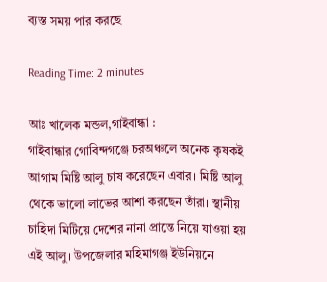ব্যস্ত সময় পার করছে

Reading Time: 2 minutes

আঃ খালেক মন্ডল,গাইবান্ধা :
গাইবান্ধার গোবিন্দগঞ্জে চরঅঞ্চলে অনেক কৃষকই আগাম মিষ্টি আলু চাষ করেছেন এবার। মিষ্টি আলু থেকে ভালো লাভের আশা করছেন তাঁরা। স্থানীয় চাহিদা মিটিয়ে দেশের নানা প্রান্তে নিয়ে যাওয়া হয় এই আলু। উপজেলার মহিমাগঞ্জ ইউনিয়নে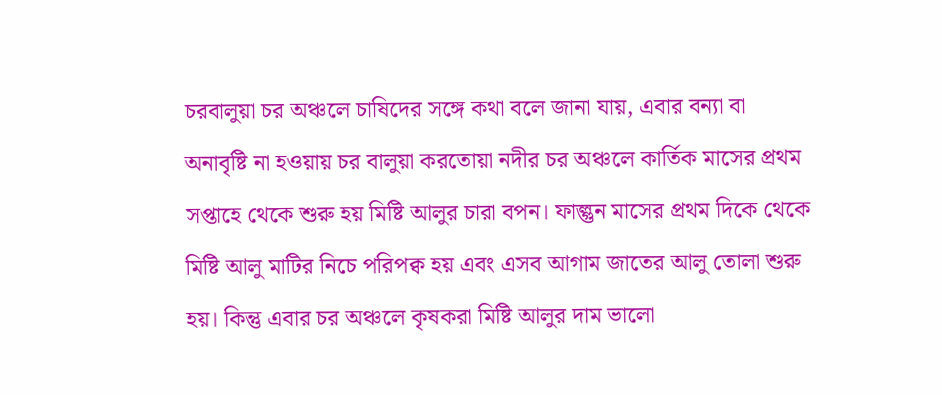চরবালুয়া চর অঞ্চলে চাষিদের সঙ্গে কথা বলে জানা যায়, এবার বন্যা বা অনাবৃষ্টি না হওয়ায় চর বালুয়া করতোয়া নদীর চর অঞ্চলে কার্তিক মাসের প্রথম সপ্তাহে থেকে শুরু হয় মিষ্টি আলুর চারা বপন। ফাল্গুন মাসের প্রথম দিকে থেকে মিষ্টি আলু মাটির নিচে পরিপক্ব হয় এবং এসব আগাম জাতের আলু তোলা শুরু হয়। কিন্তু এবার চর অঞ্চলে কৃষকরা মিষ্টি আলুর দাম ভালো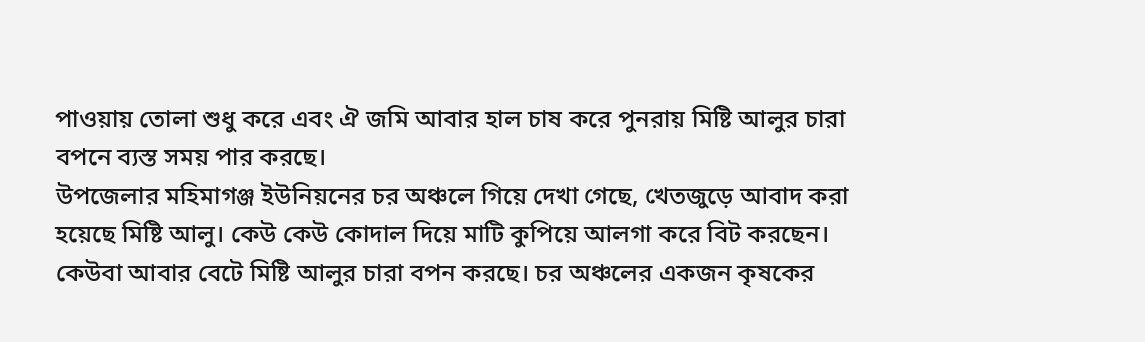পাওয়ায় তোলা শুধু করে এবং ঐ জমি আবার হাল চাষ করে পুনরায় মিষ্টি আলুর চারা বপনে ব্যস্ত সময় পার করছে।
উপজেলার মহিমাগঞ্জ ইউনিয়নের চর অঞ্চলে গিয়ে দেখা গেছে, খেতজুড়ে আবাদ করা হয়েছে মিষ্টি আলু। কেউ কেউ কোদাল দিয়ে মাটি কুপিয়ে আলগা করে বিট করছেন। কেউবা আবার বেটে মিষ্টি আলুর চারা বপন করছে। চর অঞ্চলের একজন কৃষকের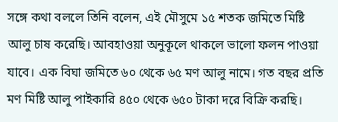সঙ্গে কথা বললে তিনি বলেন, এই মৌসুমে ১৫ শতক জমিতে মিষ্টি আলু চাষ করেছি। আবহাওয়া অনুকূলে থাকলে ভালো ফলন পাওয়া যাবে। এক বিঘা জমিতে ৬০ থেকে ৬৫ মণ আলু নামে। গত বছর প্রতি মণ মিষ্টি আলু পাইকারি ৪৫০ থেকে ৬৫০ টাকা দরে বিক্রি করছি।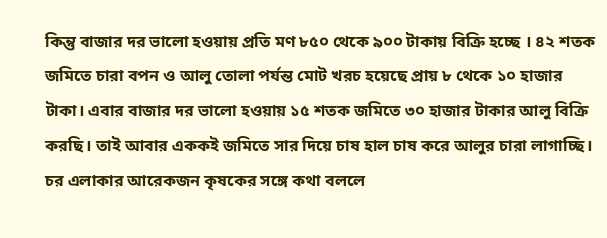কিন্তু বাজার দর ভালো হওয়ায় প্রতি মণ ৮৫০ থেকে ৯০০ টাকায় বিক্রি হচ্ছে । ৪২ শতক জমিতে চারা বপন ও আলু তোলা পর্যন্ত মোট খরচ হয়েছে প্রায় ৮ থেকে ১০ হাজার টাকা। এবার বাজার দর ভালো হওয়ায় ১৫ শতক জমিতে ৩০ হাজার টাকার আলু বিক্রি করছি। তাই আবার এককই জমিতে সার দিয়ে চাষ হাল চাষ করে আলুর চারা লাগাচ্ছি। চর এলাকার আরেকজন কৃষকের সঙ্গে কথা বললে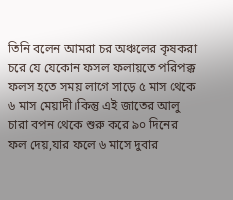তিনি বলেন আমরা চর অঞ্চলের কৃষকরা চরে যে যেকোন ফসল ফলায়তে পরিপক্ক ফলস হতে সময় লাগে সাড়ে ৫ মাস থেকে ৬ মাস মেয়াদী।কিন্তু এই জাতের আলু চারা বপন থেকে শুরু করে ৯০ দিনের ফল দেয়,যার ফলে ৬ মাসে দুবার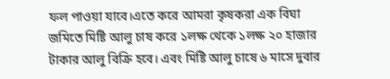ফল পাওয়া যাবে।এতে করে আমরা কৃষকরা এক বিঘা জমিতে মিষ্টি আলু চাষ করে ১লক্ষ থেকে ১লক্ষ ২০ হাজার টাকার আলু বিক্রি হবে। এবং মিষ্টি আলু চাষে ৬ মাসে দুবার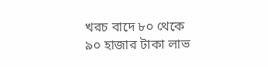খরচ বাদে ৮০ থেকে ৯০ হাজার টাকা লাভ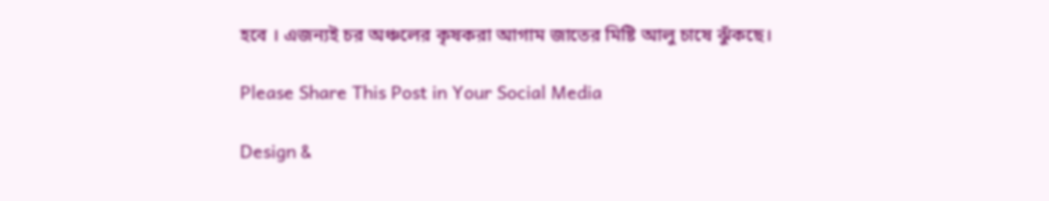হবে । এজন্যই চর অঞ্চলের কৃষকরা আগাম জাতের মিষ্টি আলু চাষে ঝুঁকছে।

Please Share This Post in Your Social Media

Design &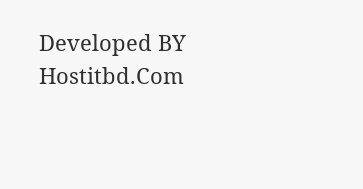Developed BY Hostitbd.Com